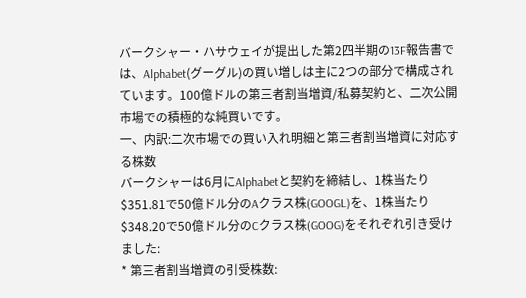バークシャー・ハサウェイが提出した第2四半期の13F報告書では、Alphabet(グーグル)の買い増しは主に2つの部分で構成されています。100億ドルの第三者割当増資/私募契約と、二次公開市場での積極的な純買いです。
一、内訳:二次市場での買い入れ明細と第三者割当増資に対応する株数
バークシャーは6月にAlphabetと契約を締結し、1株当たり$351.81で50億ドル分のAクラス株(GOOGL)を、1株当たり$348.20で50億ドル分のCクラス株(GOOG)をそれぞれ引き受けました:
* 第三者割当増資の引受株数: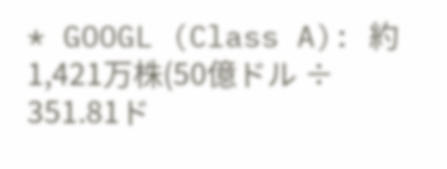* GOOGL (Class A): 約1,421万株(50億ドル ÷ 351.81ド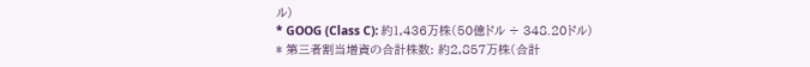ル)
* GOOG (Class C): 約1,436万株(50億ドル ÷ 348.20ドル)
* 第三者割当増資の合計株数: 約2,857万株(合計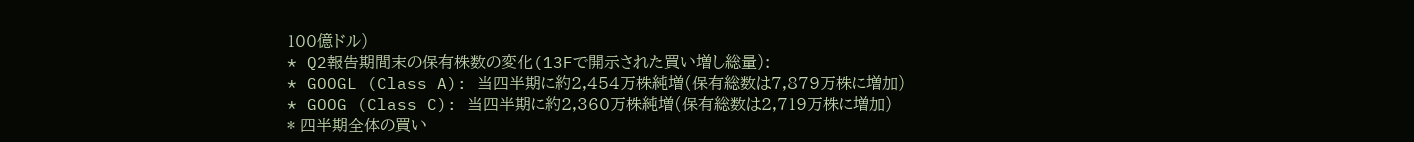100億ドル)
* Q2報告期間末の保有株数の変化(13Fで開示された買い増し総量):
* GOOGL (Class A): 当四半期に約2,454万株純増(保有総数は7,879万株に増加)
* GOOG (Class C): 当四半期に約2,360万株純増(保有総数は2,719万株に増加)
* 四半期全体の買い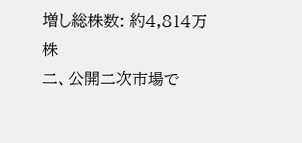増し総株数: 約4,814万株
二、公開二次市場で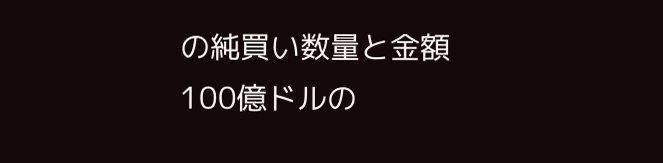の純買い数量と金額
100億ドルの